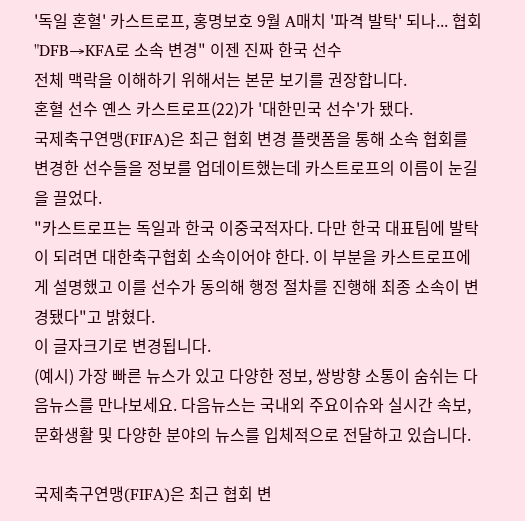'독일 혼혈' 카스트로프, 홍명보호 9월 A매치 '파격 발탁' 되나... 협회 "DFB→KFA로 소속 변경" 이젠 진짜 한국 선수
전체 맥락을 이해하기 위해서는 본문 보기를 권장합니다.
혼혈 선수 옌스 카스트로프(22)가 '대한민국 선수'가 됐다.
국제축구연맹(FIFA)은 최근 협회 변경 플랫폼을 통해 소속 협회를 변경한 선수들을 정보를 업데이트했는데 카스트로프의 이름이 눈길을 끌었다.
"카스트로프는 독일과 한국 이중국적자다. 다만 한국 대표팀에 발탁이 되려면 대한축구협회 소속이어야 한다. 이 부분을 카스트로프에게 설명했고 이를 선수가 동의해 행정 절차를 진행해 최종 소속이 변경됐다"고 밝혔다.
이 글자크기로 변경됩니다.
(예시) 가장 빠른 뉴스가 있고 다양한 정보, 쌍방향 소통이 숨쉬는 다음뉴스를 만나보세요. 다음뉴스는 국내외 주요이슈와 실시간 속보, 문화생활 및 다양한 분야의 뉴스를 입체적으로 전달하고 있습니다.

국제축구연맹(FIFA)은 최근 협회 변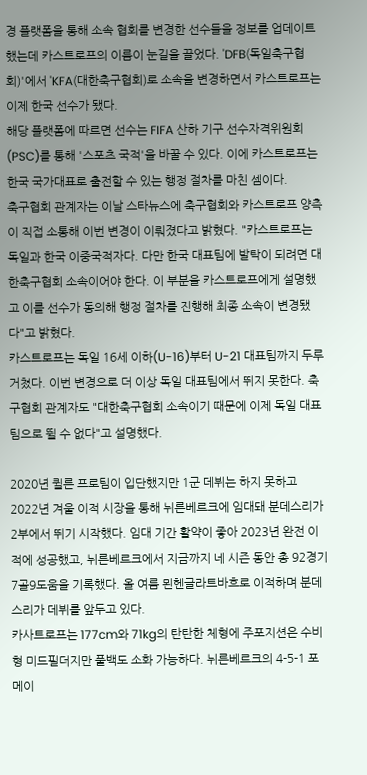경 플랫폼을 통해 소속 협회를 변경한 선수들을 정보를 업데이트했는데 카스트로프의 이름이 눈길을 끌었다. 'DFB(독일축구협회)'에서 'KFA(대한축구협회)로 소속을 변경하면서 카스트로프는 이제 한국 선수가 됐다.
해당 플랫폼에 따르면 선수는 FIFA 산하 기구 선수자격위원회(PSC)를 통해 '스포츠 국적'을 바꿀 수 있다. 이에 카스트로프는 한국 국가대표로 출전할 수 있는 행정 절차를 마친 셈이다.
축구협회 관계자는 이날 스타뉴스에 축구협회와 카스트로프 양측이 직접 소통해 이번 변경이 이뤄졌다고 밝혔다. "카스트로프는 독일과 한국 이중국적자다. 다만 한국 대표팀에 발탁이 되려면 대한축구협회 소속이어야 한다. 이 부분을 카스트로프에게 설명했고 이를 선수가 동의해 행정 절차를 진행해 최종 소속이 변경됐다"고 밝혔다.
카스트로프는 독일 16세 이하(U-16)부터 U-21 대표팀까지 두루 거쳤다. 이번 변경으로 더 이상 독일 대표팀에서 뛰지 못한다. 축구협회 관계자도 "대한축구협회 소속이기 때문에 이제 독일 대표팀으로 뛸 수 없다"고 설명했다.

2020년 퀼른 프로팀이 입단했지만 1군 데뷔는 하지 못하고 2022년 겨울 이적 시장을 통해 뉘른베르크에 임대돼 분데스리가 2부에서 뛰기 시작했다. 임대 기간 활약이 좋아 2023년 완전 이적에 성공했고, 뉘른베르크에서 지금까지 네 시즌 동안 총 92경기 7골9도움을 기록했다. 올 여름 묀헨글라트바흐로 이적하며 분데스리가 데뷔를 앞두고 있다.
카사트로프는 177cm와 71kg의 탄탄한 체형에 주포지션은 수비형 미드필더지만 풀백도 소화 가능하다. 뉘른베르크의 4-5-1 포메이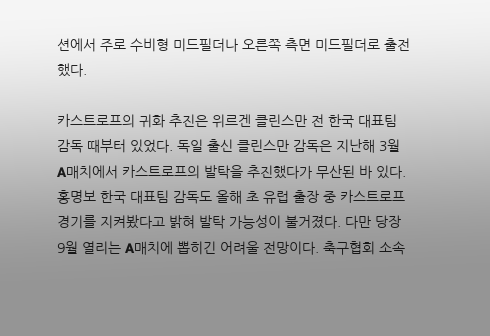션에서 주로 수비형 미드필더나 오른쪽 측면 미드필더로 출전했다.

카스트로프의 귀화 추진은 위르겐 클린스만 전 한국 대표팀 감독 때부터 있었다. 독일 출신 클린스만 감독은 지난해 3월 A매치에서 카스트로프의 발탁을 추진했다가 무산된 바 있다.
홍명보 한국 대표팀 감독도 올해 초 유럽 출장 중 카스트로프 경기를 지켜봤다고 밝혀 발탁 가능성이 불거졌다. 다만 당장 9월 열리는 A매치에 뽑히긴 어려울 전망이다. 축구협회 소속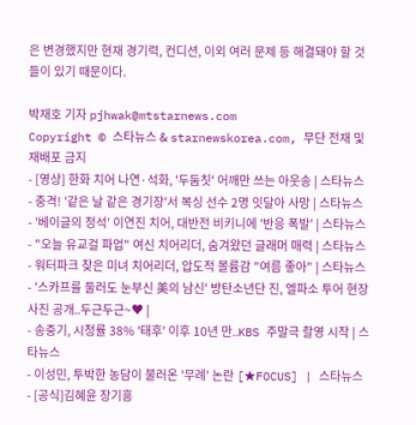은 변경했지만 현재 경기력, 컨디션, 이외 여러 문제 등 해결돼야 할 것들이 있기 때문이다.

박재호 기자 pjhwak@mtstarnews.com
Copyright © 스타뉴스 & starnewskorea.com, 무단 전재 및 재배포 금지
- [영상] 한화 치어 나연·석화, '두둠칫' 어깨만 쓰는 아웃송 | 스타뉴스
- 충격! '같은 날 같은 경기장'서 복싱 선수 2명 잇달아 사망 | 스타뉴스
- '베이글의 정석' 이연진 치어, 대반전 비키니에 '반응 폭발' | 스타뉴스
- "오늘 유교걸 파업" 여신 치어리더, 숨겨왔던 글래머 매력 | 스타뉴스
- 워터파크 찾은 미녀 치어리더, 압도적 볼륨감 "여름 좋아" | 스타뉴스
- '스카프를 둘러도 눈부신 美의 남신' 방탄소년단 진, 엘파소 투어 현장 사진 공개..두근두근~♥ |
- 송중기, 시청률 38% '태후' 이후 10년 만..KBS 주말극 촬영 시작 | 스타뉴스
- 이성민, 투박한 농담이 불러온 '무례' 논란 [★FOCUS] | 스타뉴스
- [공식]김혜윤 장기흥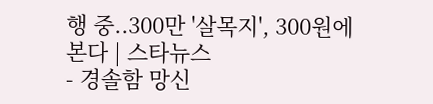행 중..300만 '살목지', 300원에 본다 | 스타뉴스
- 경솔함 망신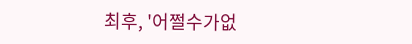최후, '어쩔수가없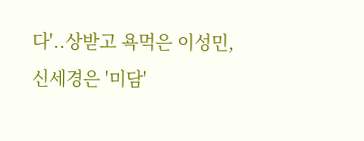다'..상받고 욕먹은 이성민, 신세경은 '미담'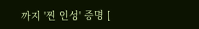까지 '찐 인성' 증명 [